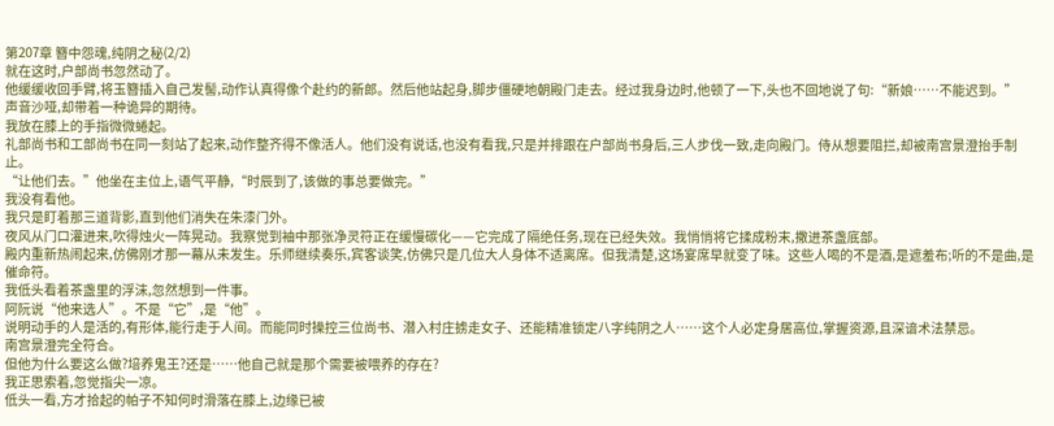第207章 簪中怨魂,纯阴之秘(2/2)
就在这时,户部尚书忽然动了。
他缓缓收回手臂,将玉簪插入自己发髻,动作认真得像个赴约的新郎。然后他站起身,脚步僵硬地朝殿门走去。经过我身边时,他顿了一下,头也不回地说了句:“新娘……不能迟到。”
声音沙哑,却带着一种诡异的期待。
我放在膝上的手指微微蜷起。
礼部尚书和工部尚书在同一刻站了起来,动作整齐得不像活人。他们没有说话,也没有看我,只是并排跟在户部尚书身后,三人步伐一致,走向殿门。侍从想要阻拦,却被南宫景澄抬手制止。
“让他们去。”他坐在主位上,语气平静,“时辰到了,该做的事总要做完。”
我没有看他。
我只是盯着那三道背影,直到他们消失在朱漆门外。
夜风从门口灌进来,吹得烛火一阵晃动。我察觉到袖中那张净灵符正在缓慢碳化——它完成了隔绝任务,现在已经失效。我悄悄将它揉成粉末,撒进茶盏底部。
殿内重新热闹起来,仿佛刚才那一幕从未发生。乐师继续奏乐,宾客谈笑,仿佛只是几位大人身体不适离席。但我清楚,这场宴席早就变了味。这些人喝的不是酒,是遮羞布;听的不是曲,是催命符。
我低头看着茶盏里的浮沫,忽然想到一件事。
阿阮说“他来选人”。不是“它”,是“他”。
说明动手的人是活的,有形体,能行走于人间。而能同时操控三位尚书、潜入村庄掳走女子、还能精准锁定八字纯阴之人……这个人必定身居高位,掌握资源,且深谙术法禁忌。
南宫景澄完全符合。
但他为什么要这么做?培养鬼王?还是……他自己就是那个需要被喂养的存在?
我正思索着,忽觉指尖一凉。
低头一看,方才拾起的帕子不知何时滑落在膝上,边缘已被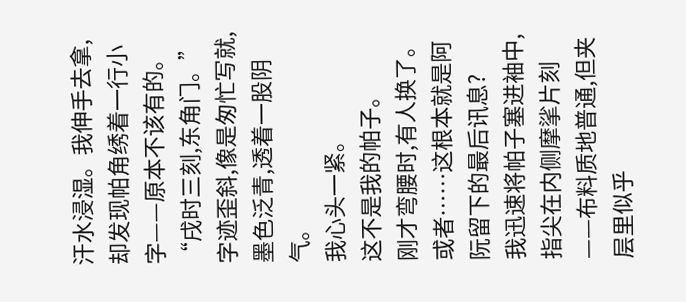汗水浸湿。我伸手去拿,却发现帕角绣着一行小字——原本不该有的。
“戌时三刻,东角门。”
字迹歪斜,像是匆忙写就,墨色泛青,透着一股阴气。
我心头一紧。
这不是我的帕子。
刚才弯腰时,有人换了。或者……这根本就是阿阮留下的最后讯息?
我迅速将帕子塞进袖中,指尖在内侧摩挲片刻——布料质地普通,但夹层里似乎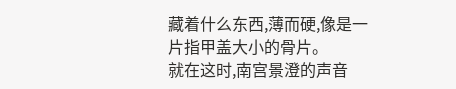藏着什么东西,薄而硬,像是一片指甲盖大小的骨片。
就在这时,南宫景澄的声音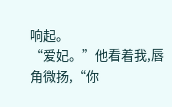响起。
“爱妃。”他看着我,唇角微扬,“你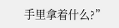手里拿着什么?”